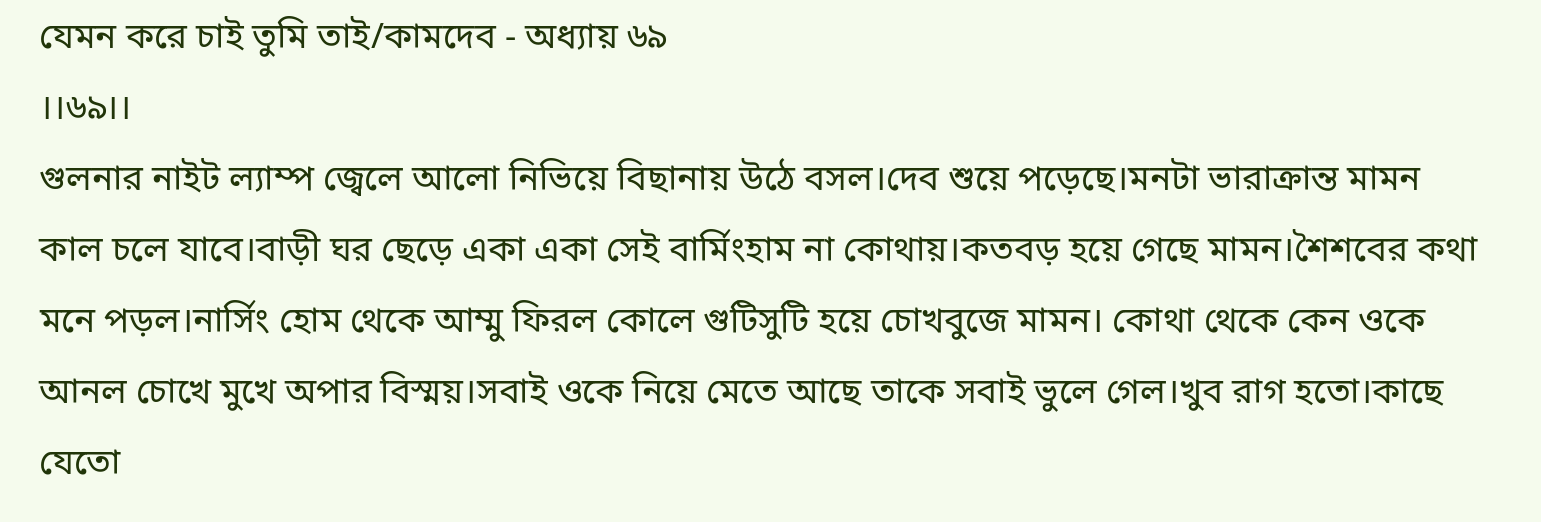যেমন করে চাই তুমি তাই/কামদেব - অধ্যায় ৬৯
।।৬৯।।
গুলনার নাইট ল্যাম্প জ্বেলে আলো নিভিয়ে বিছানায় উঠে বসল।দেব শুয়ে পড়েছে।মনটা ভারাক্রান্ত মামন কাল চলে যাবে।বাড়ী ঘর ছেড়ে একা একা সেই বার্মিংহাম না কোথায়।কতবড় হয়ে গেছে মামন।শৈশবের কথা মনে পড়ল।নার্সিং হোম থেকে আম্মু ফিরল কোলে গুটিসুটি হয়ে চোখবুজে মামন। কোথা থেকে কেন ওকে আনল চোখে মুখে অপার বিস্ময়।সবাই ওকে নিয়ে মেতে আছে তাকে সবাই ভুলে গেল।খুব রাগ হতো।কাছে যেতো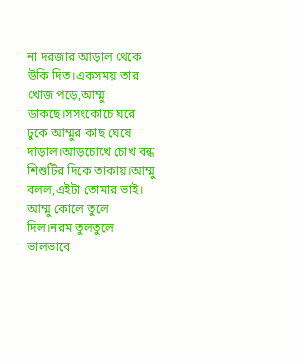না দরজার আড়াল থেকে উকি দিত।একসময় তার খোজ পড়ে,আম্মু ডাকছে।সসংকোচে ঘরে ঢুকে আম্মুর কাছ ঘেষে দাড়াল।আড়চোখে চোখ বন্ধ শিশুটির দিকে তাকায়।আম্মু বলল,এইটা তোমার ভাই। আম্মু কোলে তুলে দিল।নরম তুলতুলে ভালভাবে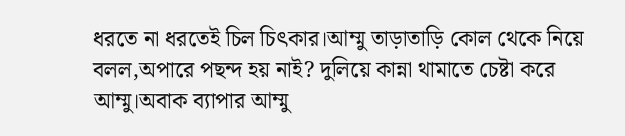ধরতে না ধরতেই চিল চিৎকার।আম্মু তাড়াতাড়ি কোল থেকে নিয়ে বলল,অপারে পছন্দ হয় নাই? দুলিয়ে কান্না থামাতে চেষ্টা করে আম্মু।অবাক ব্যাপার আম্মু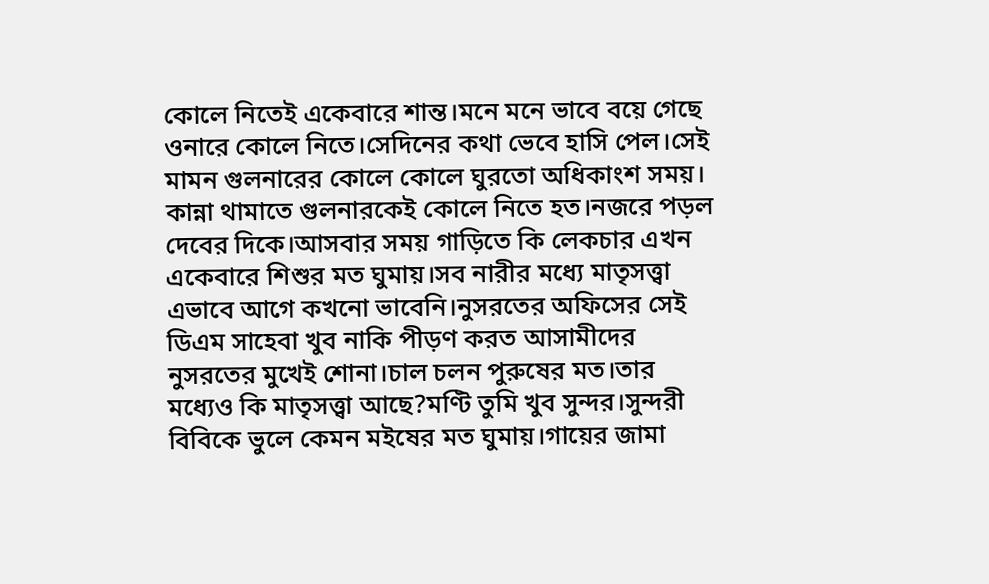কোলে নিতেই একেবারে শান্ত।মনে মনে ভাবে বয়ে গেছে ওনারে কোলে নিতে।সেদিনের কথা ভেবে হাসি পেল।সেই মামন গুলনারের কোলে কোলে ঘুরতো অধিকাংশ সময়। কান্না থামাতে গুলনারকেই কোলে নিতে হত।নজরে পড়ল দেবের দিকে।আসবার সময় গাড়িতে কি লেকচার এখন একেবারে শিশুর মত ঘুমায়।সব নারীর মধ্যে মাতৃসত্ত্বা এভাবে আগে কখনো ভাবেনি।নুসরতের অফিসের সেই ডিএম সাহেবা খুব নাকি পীড়ণ করত আসামীদের নুসরতের মুখেই শোনা।চাল চলন পুরুষের মত।তার মধ্যেও কি মাতৃসত্ত্বা আছে?মণ্টি তুমি খুব সুন্দর।সুন্দরী বিবিকে ভুলে কেমন মইষের মত ঘুমায়।গায়ের জামা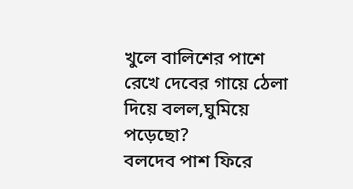খুলে বালিশের পাশে রেখে দেবের গায়ে ঠেলা দিয়ে বলল,ঘুমিয়ে পড়েছো?
বলদেব পাশ ফিরে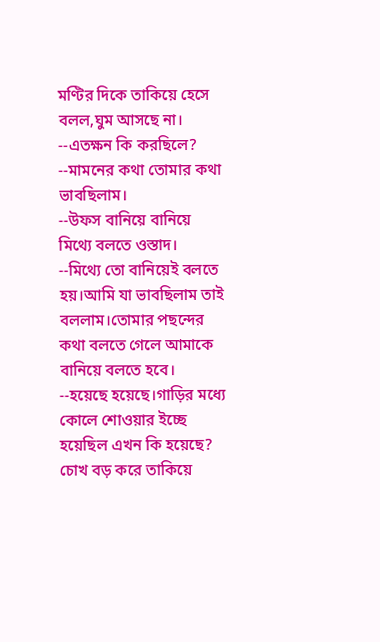মণ্টির দিকে তাকিয়ে হেসে বলল,ঘুম আসছে না।
--এতক্ষন কি করছিলে?
--মামনের কথা তোমার কথা ভাবছিলাম।
--উফস বানিয়ে বানিয়ে মিথ্যে বলতে ওস্তাদ।
--মিথ্যে তো বানিয়েই বলতে হয়।আমি যা ভাবছিলাম তাই বললাম।তোমার পছন্দের কথা বলতে গেলে আমাকে বানিয়ে বলতে হবে।
--হয়েছে হয়েছে।গাড়ির মধ্যে কোলে শোওয়ার ইচ্ছে হয়েছিল এখন কি হয়েছে?
চোখ বড় করে তাকিয়ে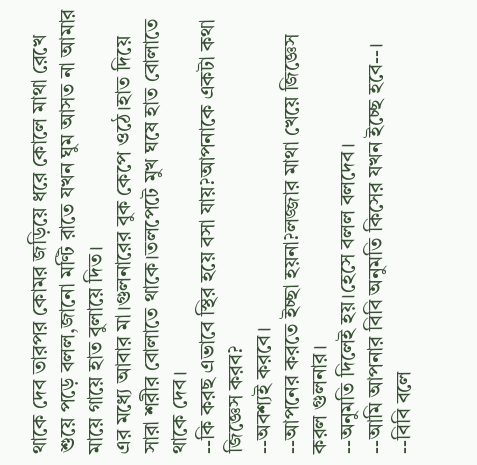থাকে দেব তারপর কোমর জড়িয়ে ধরে কোলে মাথা রেখে শুয়ে পড়ে বলল,জানো মণ্টি রাতে যখন ঘুম আসত না আমার মায়ে গায়ে হাত বুলায়ে দিত।
এর মধ্যে আবার মা।গুলনারের বুক কেপে ওঠে।হাত দিয়ে সারা শরীর বোলাতে থাকে।তলপেটে মুখ ঘষে হাত বোলাতে থাকে দেব।
--কি করছ এভাবে স্থির হয়ে বসা যায়?আপনাকে একটা কথা জিজ্ঞেস করব?
--অবশ্যই করবে।
--আপনের করতে ইচ্ছা হয়না?লজ্জার মাথা খেয়ে জিজ্ঞেস করল গুলনার।
--অনুমতি দিলেই হয়।হেসে বলল বলদেব।
--আমি আপনার বিবি অনুমতি কিসের যখন ইচ্ছে হবে--।
--বিবি বলে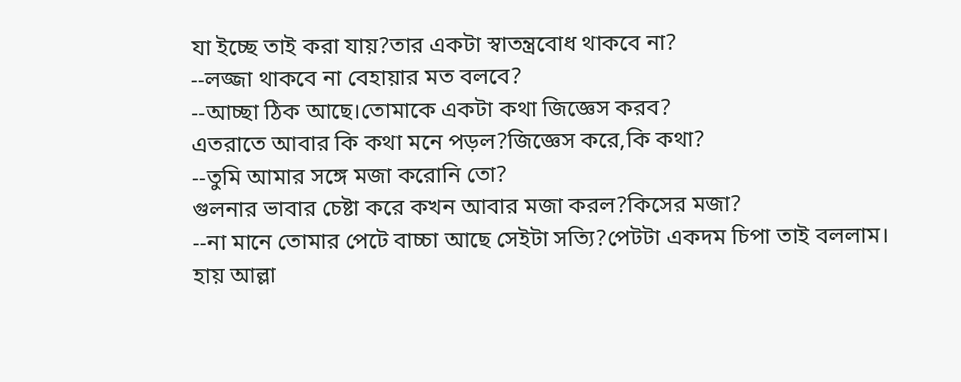যা ইচ্ছে তাই করা যায়?তার একটা স্বাতন্ত্রবোধ থাকবে না?
--লজ্জা থাকবে না বেহায়ার মত বলবে?
--আচ্ছা ঠিক আছে।তোমাকে একটা কথা জিজ্ঞেস করব?
এতরাতে আবার কি কথা মনে পড়ল?জিজ্ঞেস করে,কি কথা?
--তুমি আমার সঙ্গে মজা করোনি তো?
গুলনার ভাবার চেষ্টা করে কখন আবার মজা করল?কিসের মজা?
--না মানে তোমার পেটে বাচ্চা আছে সেইটা সত্যি?পেটটা একদম চিপা তাই বললাম।
হায় আল্লা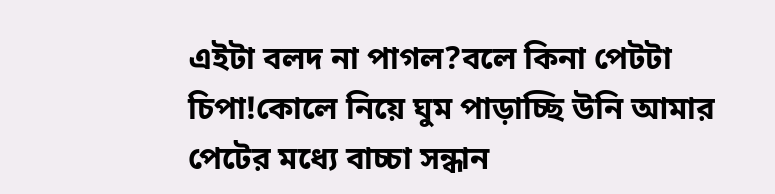এইটা বলদ না পাগল?বলে কিনা পেটটা চিপা!কোলে নিয়ে ঘুম পাড়াচ্ছি উনি আমার পেটের মধ্যে বাচ্চা সন্ধান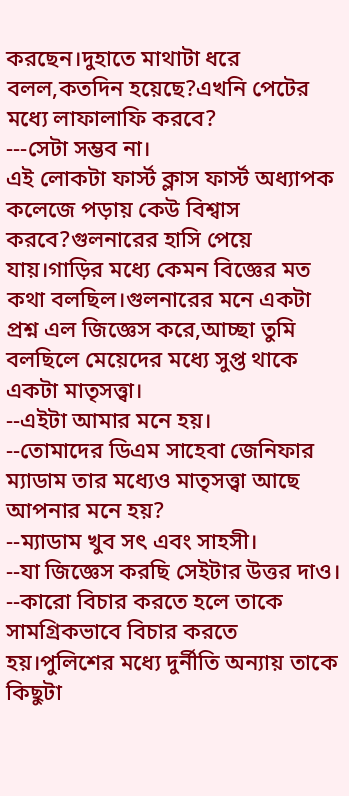করছেন।দুহাতে মাথাটা ধরে বলল,কতদিন হয়েছে?এখনি পেটের মধ্যে লাফালাফি করবে?
---সেটা সম্ভব না।
এই লোকটা ফার্স্ট ক্লাস ফার্স্ট অধ্যাপক কলেজে পড়ায় কেউ বিশ্বাস করবে?গুলনারের হাসি পেয়ে যায়।গাড়ির মধ্যে কেমন বিজ্ঞের মত কথা বলছিল।গুলনারের মনে একটা প্রশ্ন এল জিজ্ঞেস করে,আচ্ছা তুমি বলছিলে মেয়েদের মধ্যে সুপ্ত থাকে একটা মাতৃসত্ত্বা।
--এইটা আমার মনে হয়।
--তোমাদের ডিএম সাহেবা জেনিফার ম্যাডাম তার মধ্যেও মাতৃসত্ত্বা আছে আপনার মনে হয়?
--ম্যাডাম খুব সৎ এবং সাহসী।
--যা জিজ্ঞেস করছি সেইটার উত্তর দাও।
--কারো বিচার করতে হলে তাকে সামগ্রিকভাবে বিচার করতে হয়।পুলিশের মধ্যে দুর্নীতি অন্যায় তাকে কিছুটা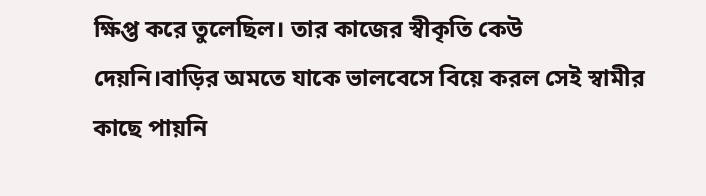ক্ষিপ্ত করে তুলেছিল। তার কাজের স্বীকৃতি কেউ দেয়নি।বাড়ির অমতে যাকে ভালবেসে বিয়ে করল সেই স্বামীর কাছে পায়নি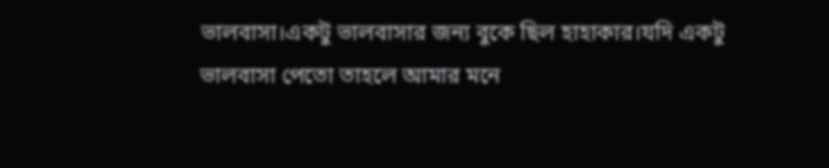ভালবাসা।একটু ভালবাসার জন্য বুকে ছিল হাহাকার।যদি একটু ভালবাসা পেতো তাহলে আমার মনে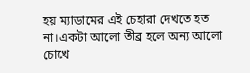হয় ম্যাডামের এই চেহারা দেখতে হত না।একটা আলো তীব্র হলে অন্য আলো চোখে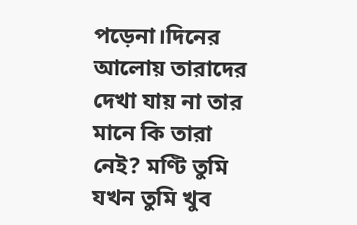পড়েনা।দিনের আলোয় তারাদের দেখা যায় না তার মানে কি তারা নেই? মণ্টি তুমি যখন তুমি খুব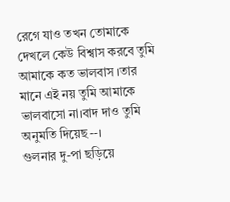রেগে যাও তখন তোমাকে দেখলে কেউ বিশ্বাস করবে তুমি আমাকে কত ভালবাস ।তার মানে এই নয় তুমি আমাকে ভালবাসো না।বাদ দাও তুমি অনুমতি দিয়েছ--।
গুলনার দু-পা ছড়িয়ে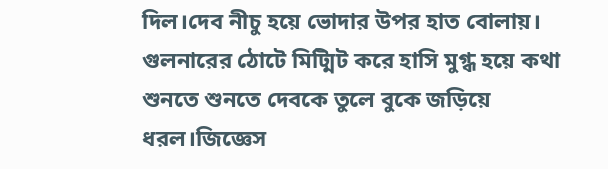দিল।দেব নীচু হয়ে ভোদার উপর হাত বোলায়।
গুলনারের ঠোটে মিট্মিট করে হাসি মুগ্ধ হয়ে কথা শুনতে শুনতে দেবকে তুলে বুকে জড়িয়ে ধরল।জিজ্ঞেস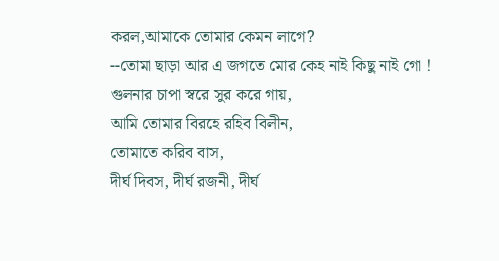করল,আমাকে তোমার কেমন লাগে?
--তোমা ছাড়া আর এ জগতে মোর কেহ নাই কিছু নাই গো !
গুলনার চাপা স্বরে সুর করে গায়,
আমি তোমার বিরহে রহিব বিলীন,
তোমাতে করিব বাস,
দীর্ঘ দিবস, দীর্ঘ রজনী, দীর্ঘ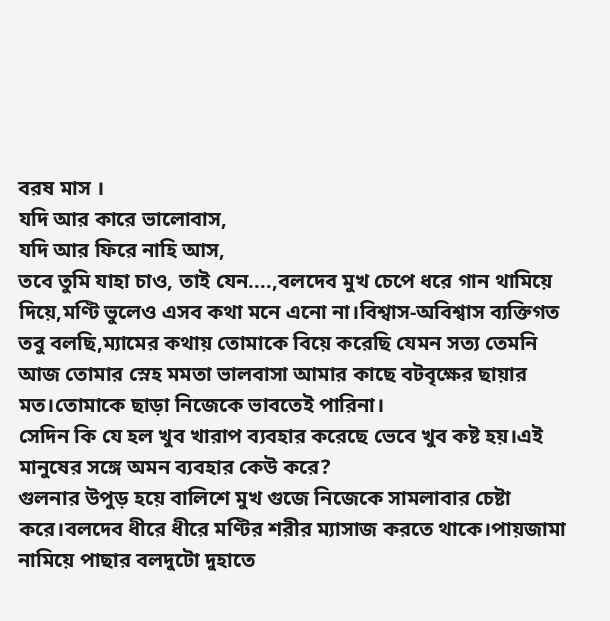বরষ মাস ।
যদি আর কারে ভালোবাস,
যদি আর ফিরে নাহি আস,
তবে তুমি যাহা চাও, তাই যেন....,বলদেব মুখ চেপে ধরে গান থামিয়ে দিয়ে,মণ্টি ভুলেও এসব কথা মনে এনো না।বিশ্বাস-অবিশ্বাস ব্যক্তিগত তবু বলছি,ম্যামের কথায় তোমাকে বিয়ে করেছি যেমন সত্য তেমনি আজ তোমার স্নেহ মমতা ভালবাসা আমার কাছে বটবৃক্ষের ছায়ার মত।তোমাকে ছাড়া নিজেকে ভাবতেই পারিনা।
সেদিন কি যে হল খুব খারাপ ব্যবহার করেছে ভেবে খুব কষ্ট হয়।এই মানুষের সঙ্গে অমন ব্যবহার কেউ করে?
গুলনার উপুড় হয়ে বালিশে মুখ গুজে নিজেকে সামলাবার চেষ্টা করে।বলদেব ধীরে ধীরে মণ্টির শরীর ম্যাসাজ করতে থাকে।পায়জামা নামিয়ে পাছার বলদুটো দুহাতে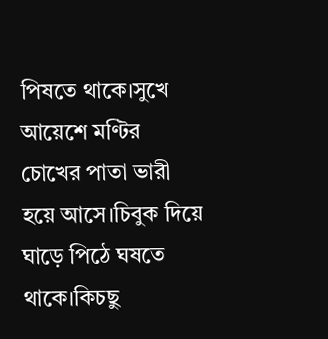পিষতে থাকে।সুখে আয়েশে মণ্টির চোখের পাতা ভারী হয়ে আসে।চিবুক দিয়ে ঘাড়ে পিঠে ঘষতে থাকে।কিচছু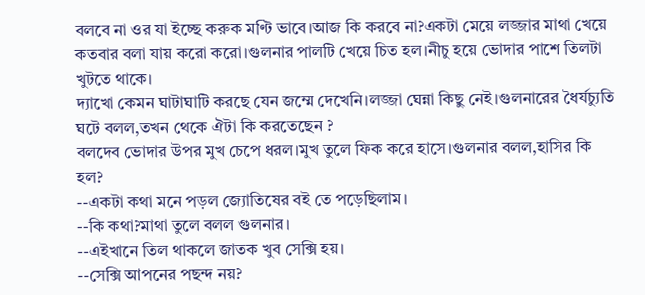বলবে না ওর যা ইচ্ছে করুক মণ্টি ভাবে।আজ কি করবে না?একটা মেয়ে লজ্জার মাথা খেয়ে কতবার বলা যায় করো করো।গুলনার পালটি খেয়ে চিত হল।নীচু হয়ে ভোদার পাশে তিলটা খুটতে থাকে।
দ্যাখো কেমন ঘাটাঘাটি করছে যেন জম্মে দেখেনি।লজ্জা ঘেন্না কিছু নেই।গুলনারের ধৈর্যচ্যুতি ঘটে বলল,তখন থেকে ঐটা কি করতেছেন ?
বলদেব ভোদার উপর মুখ চেপে ধরল।মুখ তুলে ফিক করে হাসে।গুলনার বলল,হাসির কি হল?
--একটা কথা মনে পড়ল জ্যোতিষের বই তে পড়েছিলাম।
--কি কথা?মাথা তুলে বলল গুলনার।
--এইখানে তিল থাকলে জাতক খুব সেক্সি হয়।
--সেক্সি আপনের পছন্দ নয়?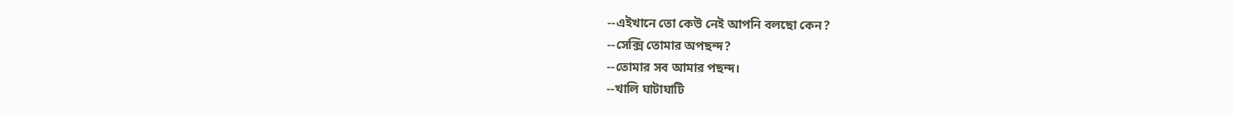--এইখানে তো কেউ নেই আপনি বলছো কেন?
--সেক্সি তোমার অপছন্দ?
--তোমার সব আমার পছন্দ।
--খালি ঘাটাঘাটি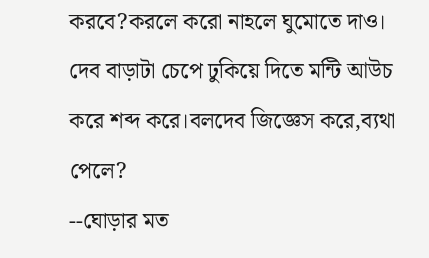করবে?করলে করো নাহলে ঘুমোতে দাও।
দেব বাড়াটা চেপে ঢুকিয়ে দিতে মন্টি আউচ করে শব্দ করে।বলদেব জিজ্ঞেস করে,ব্যথা পেলে?
--ঘোড়ার মত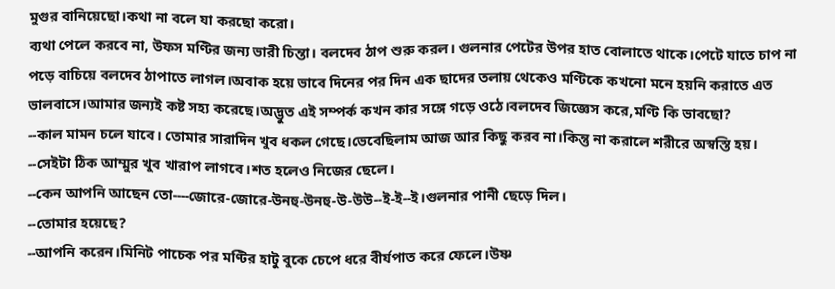মুগুর বানিয়েছো।কথা না বলে যা করছো করো।
ব্যথা পেলে করবে না, উফস মণ্টির জন্য ভারী চিন্তা। বলদেব ঠাপ শুরু করল। গুলনার পেটের উপর হাত বোলাতে থাকে।পেটে যাতে চাপ না পড়ে বাচিয়ে বলদেব ঠাপাতে লাগল।অবাক হয়ে ভাবে দিনের পর দিন এক ছাদের তলায় থেকেও মণ্টিকে কখনো মনে হয়নি করাতে এত ভালবাসে।আমার জন্যই কষ্ট সহ্য করেছে।অদ্ভুত এই সম্পর্ক কখন কার সঙ্গে গড়ে ওঠে।বলদেব জিজ্ঞেস করে,মণ্টি কি ভাবছো?
--কাল মামন চলে যাবে। তোমার সারাদিন খুব ধকল গেছে।ভেবেছিলাম আজ আর কিছু করব না।কিন্তু না করালে শরীরে অস্বস্তি হয়।
--সেইটা ঠিক আম্মুর খুব খারাপ লাগবে।শত হলেও নিজের ছেলে।
--কেন আপনি আছেন তো----জোরে-জোরে-উনহু-উনহু-উ-উউ--ই-ই--ই।গুলনার পানী ছেড়ে দিল।
--তোমার হয়েছে?
--আপনি করেন।মিনিট পাচেক পর মণ্টির হাটু বুকে চেপে ধরে বীর্যপাত করে ফেলে।উষ্ণ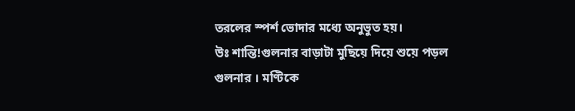তরলের স্পর্শ ভোদার মধ্যে অনুভুত হয়।
উঃ শান্তি!গুলনার বাড়াটা মুছিয়ে দিয়ে শুয়ে পড়ল গুলনার । মণ্টিকে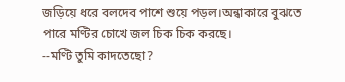জড়িয়ে ধরে বলদেব পাশে শুয়ে পড়ল।অন্ধাকারে বুঝতে পারে মণ্টির চোখে জল চিক চিক করছে।
--মণ্টি তুমি কাদতেছো?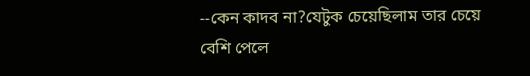--কেন কাদব না?যেটুক চেয়েছিলাম তার চেয়ে বেশি পেলে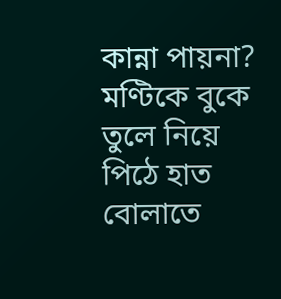কান্না পায়না?
মণ্টিকে বুকে তুলে নিয়ে পিঠে হাত বোলাতে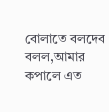বোলাতে বলদেব বলল,আমার কপালে এত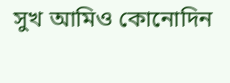সুখ আমিও কোনোদিন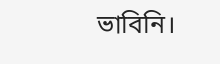ভাবিনি।